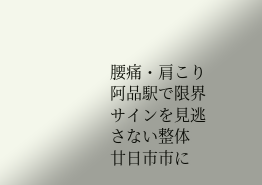腰痛・肩こり 阿品駅で限界サインを見逃さない整体
廿日市市に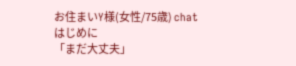お住まいY様(女性/75歳) chat
はじめに
「まだ大丈夫」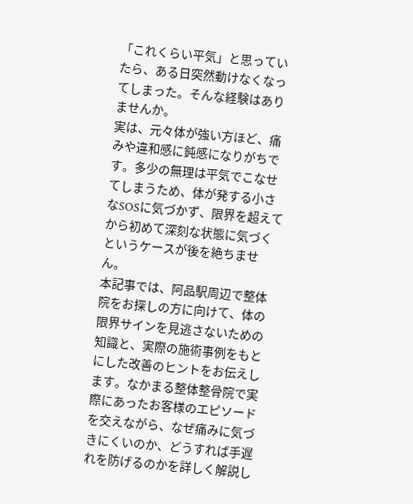「これくらい平気」と思っていたら、ある日突然動けなくなってしまった。そんな経験はありませんか。
実は、元々体が強い方ほど、痛みや違和感に鈍感になりがちです。多少の無理は平気でこなせてしまうため、体が発する小さなSOSに気づかず、限界を超えてから初めて深刻な状態に気づくというケースが後を絶ちません。
本記事では、阿品駅周辺で整体院をお探しの方に向けて、体の限界サインを見逃さないための知識と、実際の施術事例をもとにした改善のヒントをお伝えします。なかまる整体整骨院で実際にあったお客様のエピソードを交えながら、なぜ痛みに気づきにくいのか、どうすれば手遅れを防げるのかを詳しく解説し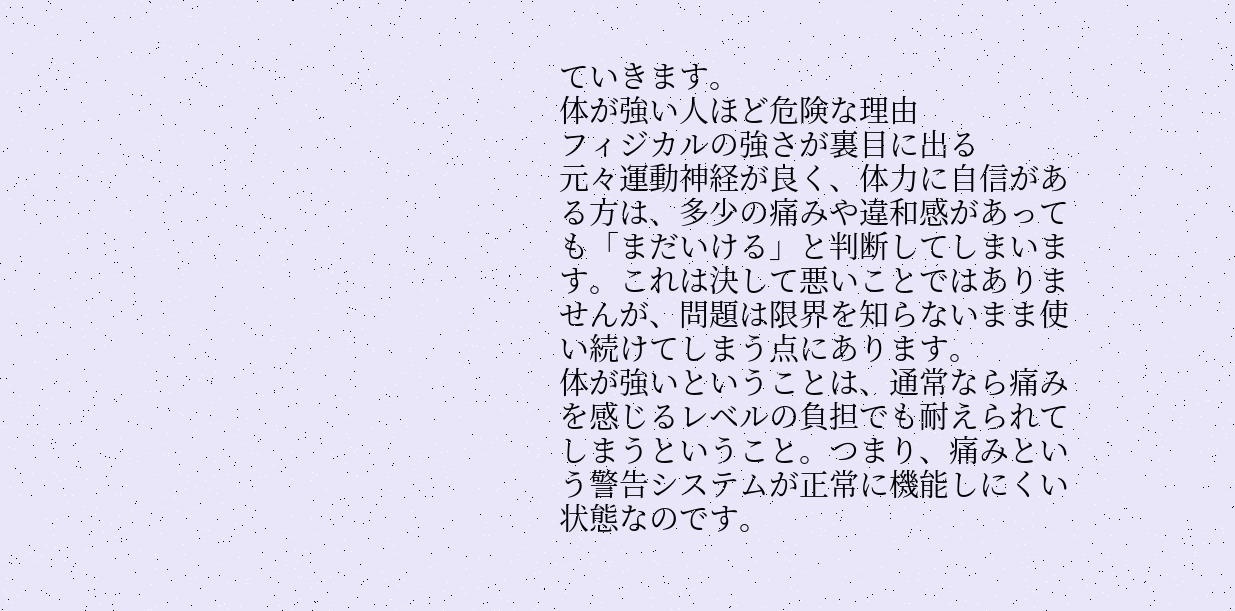ていきます。
体が強い人ほど危険な理由
フィジカルの強さが裏目に出る
元々運動神経が良く、体力に自信がある方は、多少の痛みや違和感があっても「まだいける」と判断してしまいます。これは決して悪いことではありませんが、問題は限界を知らないまま使い続けてしまう点にあります。
体が強いということは、通常なら痛みを感じるレベルの負担でも耐えられてしまうということ。つまり、痛みという警告システムが正常に機能しにくい状態なのです。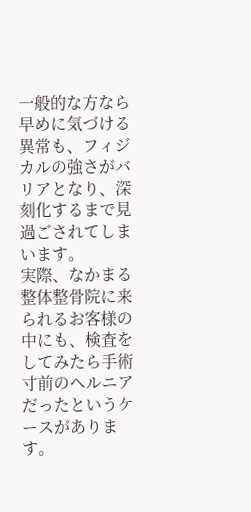一般的な方なら早めに気づける異常も、フィジカルの強さがバリアとなり、深刻化するまで見過ごされてしまいます。
実際、なかまる整体整骨院に来られるお客様の中にも、検査をしてみたら手術寸前のヘルニアだったというケースがあります。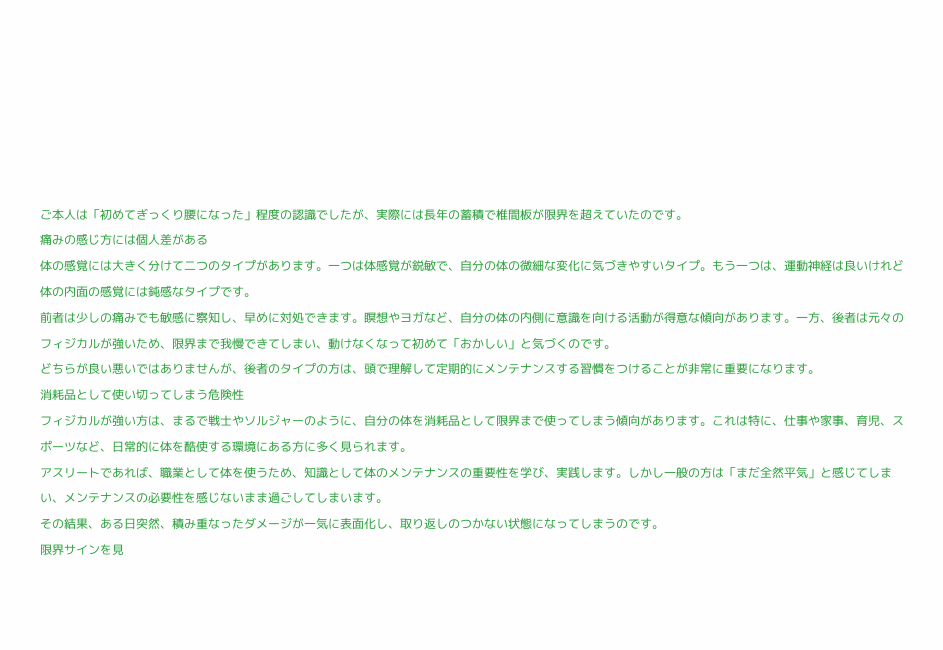ご本人は「初めてぎっくり腰になった」程度の認識でしたが、実際には長年の蓄積で椎間板が限界を超えていたのです。
痛みの感じ方には個人差がある
体の感覚には大きく分けて二つのタイプがあります。一つは体感覚が鋭敏で、自分の体の微細な変化に気づきやすいタイプ。もう一つは、運動神経は良いけれど体の内面の感覚には鈍感なタイプです。
前者は少しの痛みでも敏感に察知し、早めに対処できます。瞑想やヨガなど、自分の体の内側に意識を向ける活動が得意な傾向があります。一方、後者は元々のフィジカルが強いため、限界まで我慢できてしまい、動けなくなって初めて「おかしい」と気づくのです。
どちらが良い悪いではありませんが、後者のタイプの方は、頭で理解して定期的にメンテナンスする習慣をつけることが非常に重要になります。
消耗品として使い切ってしまう危険性
フィジカルが強い方は、まるで戦士やソルジャーのように、自分の体を消耗品として限界まで使ってしまう傾向があります。これは特に、仕事や家事、育児、スポーツなど、日常的に体を酷使する環境にある方に多く見られます。
アスリートであれば、職業として体を使うため、知識として体のメンテナンスの重要性を学び、実践します。しかし一般の方は「まだ全然平気」と感じてしまい、メンテナンスの必要性を感じないまま過ごしてしまいます。
その結果、ある日突然、積み重なったダメージが一気に表面化し、取り返しのつかない状態になってしまうのです。
限界サインを見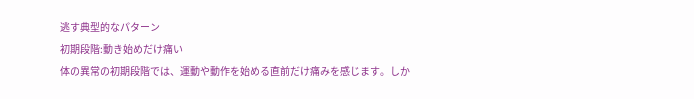逃す典型的なパターン
初期段階:動き始めだけ痛い
体の異常の初期段階では、運動や動作を始める直前だけ痛みを感じます。しか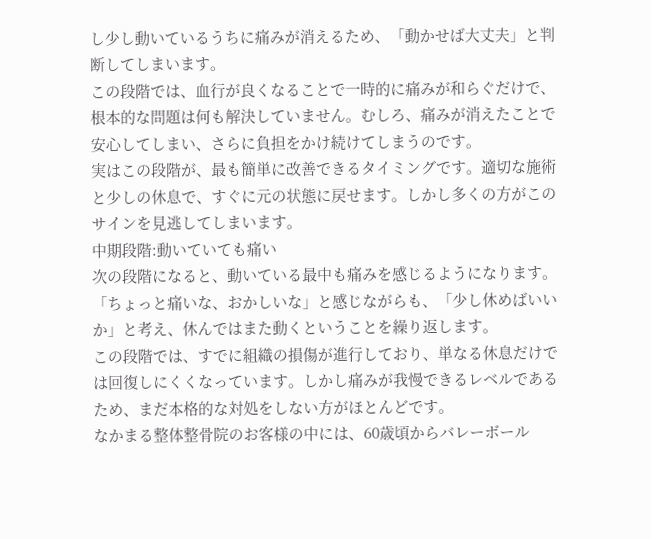し少し動いているうちに痛みが消えるため、「動かせば大丈夫」と判断してしまいます。
この段階では、血行が良くなることで一時的に痛みが和らぐだけで、根本的な問題は何も解決していません。むしろ、痛みが消えたことで安心してしまい、さらに負担をかけ続けてしまうのです。
実はこの段階が、最も簡単に改善できるタイミングです。適切な施術と少しの休息で、すぐに元の状態に戻せます。しかし多くの方がこのサインを見逃してしまいます。
中期段階:動いていても痛い
次の段階になると、動いている最中も痛みを感じるようになります。「ちょっと痛いな、おかしいな」と感じながらも、「少し休めばいいか」と考え、休んではまた動くということを繰り返します。
この段階では、すでに組織の損傷が進行しており、単なる休息だけでは回復しにくくなっています。しかし痛みが我慢できるレベルであるため、まだ本格的な対処をしない方がほとんどです。
なかまる整体整骨院のお客様の中には、60歳頃からバレーボール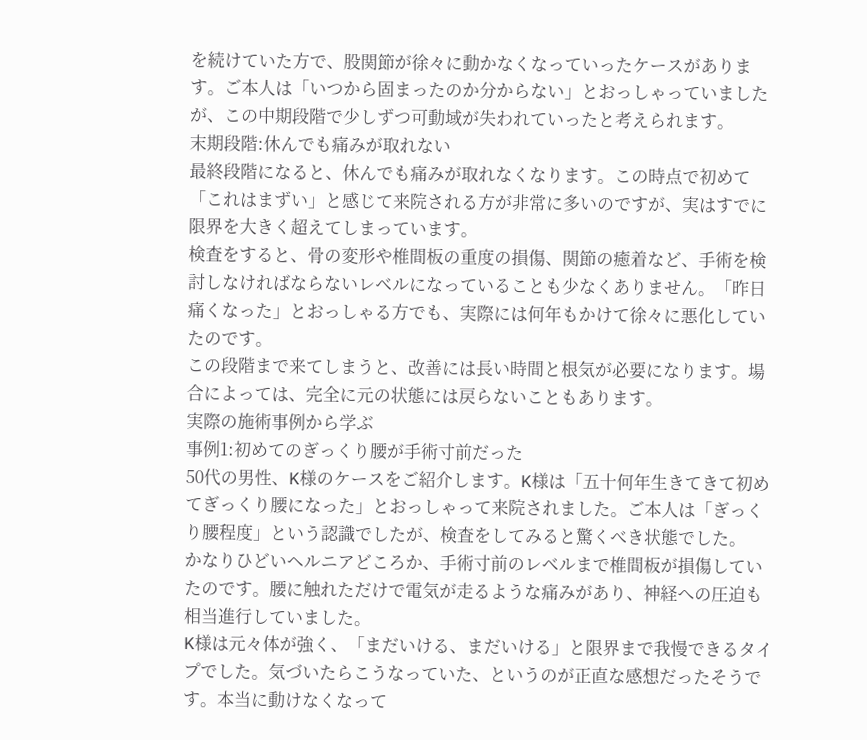を続けていた方で、股関節が徐々に動かなくなっていったケースがあります。ご本人は「いつから固まったのか分からない」とおっしゃっていましたが、この中期段階で少しずつ可動域が失われていったと考えられます。
末期段階:休んでも痛みが取れない
最終段階になると、休んでも痛みが取れなくなります。この時点で初めて「これはまずい」と感じて来院される方が非常に多いのですが、実はすでに限界を大きく超えてしまっています。
検査をすると、骨の変形や椎間板の重度の損傷、関節の癒着など、手術を検討しなければならないレベルになっていることも少なくありません。「昨日痛くなった」とおっしゃる方でも、実際には何年もかけて徐々に悪化していたのです。
この段階まで来てしまうと、改善には長い時間と根気が必要になります。場合によっては、完全に元の状態には戻らないこともあります。
実際の施術事例から学ぶ
事例1:初めてのぎっくり腰が手術寸前だった
50代の男性、K様のケースをご紹介します。K様は「五十何年生きてきて初めてぎっくり腰になった」とおっしゃって来院されました。ご本人は「ぎっくり腰程度」という認識でしたが、検査をしてみると驚くべき状態でした。
かなりひどいヘルニアどころか、手術寸前のレベルまで椎間板が損傷していたのです。腰に触れただけで電気が走るような痛みがあり、神経への圧迫も相当進行していました。
K様は元々体が強く、「まだいける、まだいける」と限界まで我慢できるタイプでした。気づいたらこうなっていた、というのが正直な感想だったそうです。本当に動けなくなって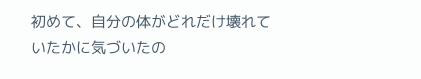初めて、自分の体がどれだけ壊れていたかに気づいたの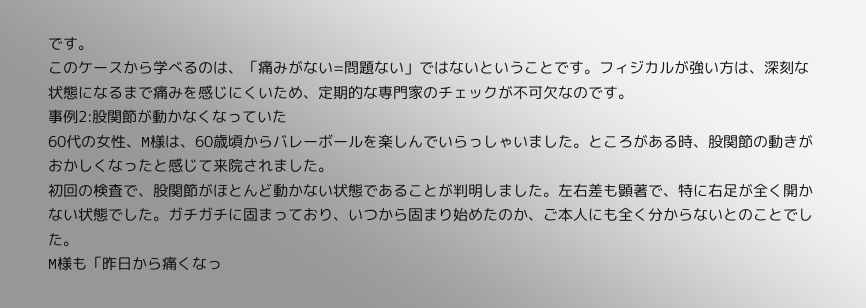です。
このケースから学べるのは、「痛みがない=問題ない」ではないということです。フィジカルが強い方は、深刻な状態になるまで痛みを感じにくいため、定期的な専門家のチェックが不可欠なのです。
事例2:股関節が動かなくなっていた
60代の女性、M様は、60歳頃からバレーボールを楽しんでいらっしゃいました。ところがある時、股関節の動きがおかしくなったと感じて来院されました。
初回の検査で、股関節がほとんど動かない状態であることが判明しました。左右差も顕著で、特に右足が全く開かない状態でした。ガチガチに固まっており、いつから固まり始めたのか、ご本人にも全く分からないとのことでした。
M様も「昨日から痛くなっ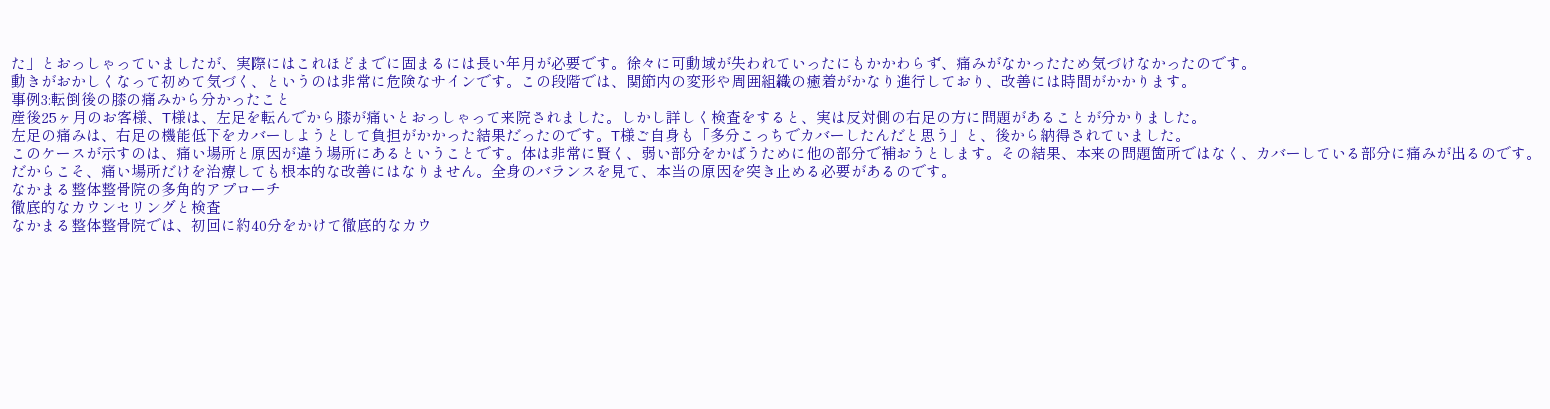た」とおっしゃっていましたが、実際にはこれほどまでに固まるには長い年月が必要です。徐々に可動域が失われていったにもかかわらず、痛みがなかったため気づけなかったのです。
動きがおかしくなって初めて気づく、というのは非常に危険なサインです。この段階では、関節内の変形や周囲組織の癒着がかなり進行しており、改善には時間がかかります。
事例3:転倒後の膝の痛みから分かったこと
産後25ヶ月のお客様、T様は、左足を転んでから膝が痛いとおっしゃって来院されました。しかし詳しく検査をすると、実は反対側の右足の方に問題があることが分かりました。
左足の痛みは、右足の機能低下をカバーしようとして負担がかかった結果だったのです。T様ご自身も「多分こっちでカバーしたんだと思う」と、後から納得されていました。
このケースが示すのは、痛い場所と原因が違う場所にあるということです。体は非常に賢く、弱い部分をかばうために他の部分で補おうとします。その結果、本来の問題箇所ではなく、カバーしている部分に痛みが出るのです。
だからこそ、痛い場所だけを治療しても根本的な改善にはなりません。全身のバランスを見て、本当の原因を突き止める必要があるのです。
なかまる整体整骨院の多角的アプローチ
徹底的なカウンセリングと検査
なかまる整体整骨院では、初回に約40分をかけて徹底的なカウ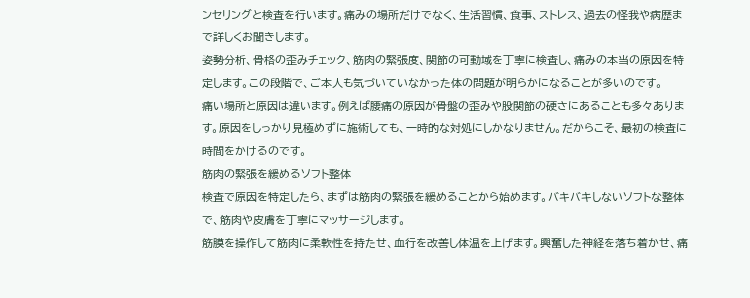ンセリングと検査を行います。痛みの場所だけでなく、生活習慣、食事、ストレス、過去の怪我や病歴まで詳しくお聞きします。
姿勢分析、骨格の歪みチェック、筋肉の緊張度、関節の可動域を丁寧に検査し、痛みの本当の原因を特定します。この段階で、ご本人も気づいていなかった体の問題が明らかになることが多いのです。
痛い場所と原因は違います。例えば腰痛の原因が骨盤の歪みや股関節の硬さにあることも多々あります。原因をしっかり見極めずに施術しても、一時的な対処にしかなりません。だからこそ、最初の検査に時間をかけるのです。
筋肉の緊張を緩めるソフト整体
検査で原因を特定したら、まずは筋肉の緊張を緩めることから始めます。バキバキしないソフトな整体で、筋肉や皮膚を丁寧にマッサージします。
筋膜を操作して筋肉に柔軟性を持たせ、血行を改善し体温を上げます。興奮した神経を落ち着かせ、痛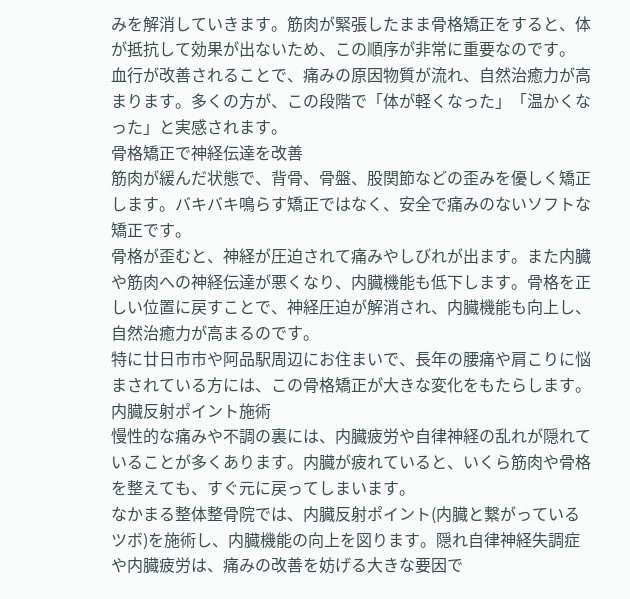みを解消していきます。筋肉が緊張したまま骨格矯正をすると、体が抵抗して効果が出ないため、この順序が非常に重要なのです。
血行が改善されることで、痛みの原因物質が流れ、自然治癒力が高まります。多くの方が、この段階で「体が軽くなった」「温かくなった」と実感されます。
骨格矯正で神経伝達を改善
筋肉が緩んだ状態で、背骨、骨盤、股関節などの歪みを優しく矯正します。バキバキ鳴らす矯正ではなく、安全で痛みのないソフトな矯正です。
骨格が歪むと、神経が圧迫されて痛みやしびれが出ます。また内臓や筋肉への神経伝達が悪くなり、内臓機能も低下します。骨格を正しい位置に戻すことで、神経圧迫が解消され、内臓機能も向上し、自然治癒力が高まるのです。
特に廿日市市や阿品駅周辺にお住まいで、長年の腰痛や肩こりに悩まされている方には、この骨格矯正が大きな変化をもたらします。
内臓反射ポイント施術
慢性的な痛みや不調の裏には、内臓疲労や自律神経の乱れが隠れていることが多くあります。内臓が疲れていると、いくら筋肉や骨格を整えても、すぐ元に戻ってしまいます。
なかまる整体整骨院では、内臓反射ポイント(内臓と繋がっているツボ)を施術し、内臓機能の向上を図ります。隠れ自律神経失調症や内臓疲労は、痛みの改善を妨げる大きな要因で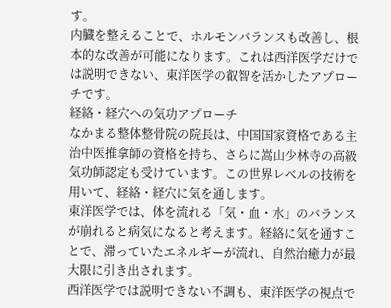す。
内臓を整えることで、ホルモンバランスも改善し、根本的な改善が可能になります。これは西洋医学だけでは説明できない、東洋医学の叡智を活かしたアプローチです。
経絡・経穴への気功アプローチ
なかまる整体整骨院の院長は、中国国家資格である主治中医推拿師の資格を持ち、さらに嵩山少林寺の高級気功師認定も受けています。この世界レベルの技術を用いて、経絡・経穴に気を通します。
東洋医学では、体を流れる「気・血・水」のバランスが崩れると病気になると考えます。経絡に気を通すことで、滞っていたエネルギーが流れ、自然治癒力が最大限に引き出されます。
西洋医学では説明できない不調も、東洋医学の視点で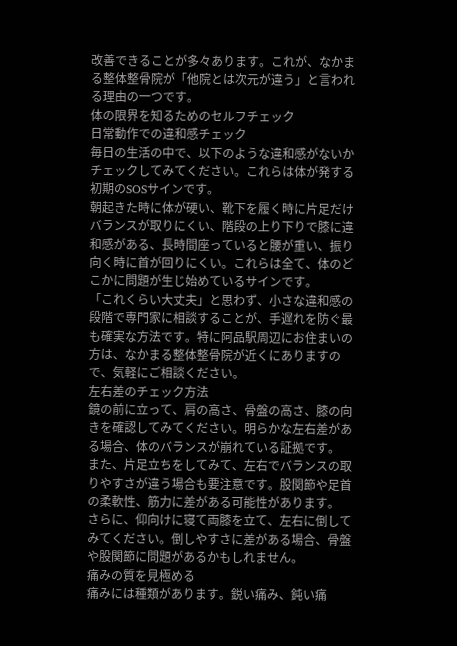改善できることが多々あります。これが、なかまる整体整骨院が「他院とは次元が違う」と言われる理由の一つです。
体の限界を知るためのセルフチェック
日常動作での違和感チェック
毎日の生活の中で、以下のような違和感がないかチェックしてみてください。これらは体が発する初期のSOSサインです。
朝起きた時に体が硬い、靴下を履く時に片足だけバランスが取りにくい、階段の上り下りで膝に違和感がある、長時間座っていると腰が重い、振り向く時に首が回りにくい。これらは全て、体のどこかに問題が生じ始めているサインです。
「これくらい大丈夫」と思わず、小さな違和感の段階で専門家に相談することが、手遅れを防ぐ最も確実な方法です。特に阿品駅周辺にお住まいの方は、なかまる整体整骨院が近くにありますので、気軽にご相談ください。
左右差のチェック方法
鏡の前に立って、肩の高さ、骨盤の高さ、膝の向きを確認してみてください。明らかな左右差がある場合、体のバランスが崩れている証拠です。
また、片足立ちをしてみて、左右でバランスの取りやすさが違う場合も要注意です。股関節や足首の柔軟性、筋力に差がある可能性があります。
さらに、仰向けに寝て両膝を立て、左右に倒してみてください。倒しやすさに差がある場合、骨盤や股関節に問題があるかもしれません。
痛みの質を見極める
痛みには種類があります。鋭い痛み、鈍い痛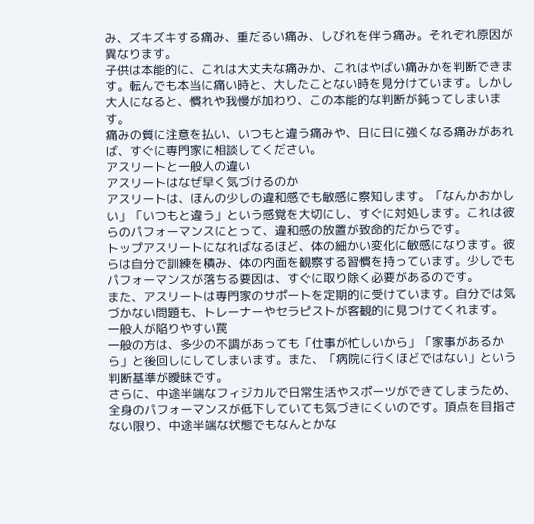み、ズキズキする痛み、重だるい痛み、しびれを伴う痛み。それぞれ原因が異なります。
子供は本能的に、これは大丈夫な痛みか、これはやばい痛みかを判断できます。転んでも本当に痛い時と、大したことない時を見分けています。しかし大人になると、慣れや我慢が加わり、この本能的な判断が鈍ってしまいます。
痛みの質に注意を払い、いつもと違う痛みや、日に日に強くなる痛みがあれば、すぐに専門家に相談してください。
アスリートと一般人の違い
アスリートはなぜ早く気づけるのか
アスリートは、ほんの少しの違和感でも敏感に察知します。「なんかおかしい」「いつもと違う」という感覚を大切にし、すぐに対処します。これは彼らのパフォーマンスにとって、違和感の放置が致命的だからです。
トップアスリートになればなるほど、体の細かい変化に敏感になります。彼らは自分で訓練を積み、体の内面を観察する習慣を持っています。少しでもパフォーマンスが落ちる要因は、すぐに取り除く必要があるのです。
また、アスリートは専門家のサポートを定期的に受けています。自分では気づかない問題も、トレーナーやセラピストが客観的に見つけてくれます。
一般人が陥りやすい罠
一般の方は、多少の不調があっても「仕事が忙しいから」「家事があるから」と後回しにしてしまいます。また、「病院に行くほどではない」という判断基準が曖昧です。
さらに、中途半端なフィジカルで日常生活やスポーツができてしまうため、全身のパフォーマンスが低下していても気づきにくいのです。頂点を目指さない限り、中途半端な状態でもなんとかな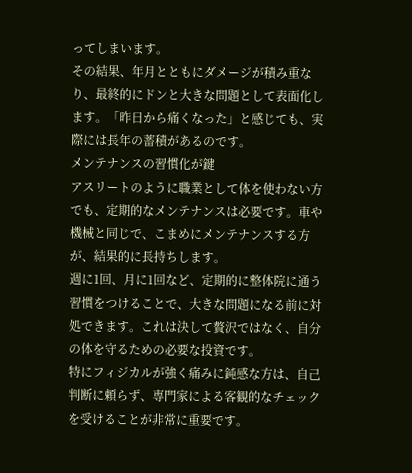ってしまいます。
その結果、年月とともにダメージが積み重なり、最終的にドンと大きな問題として表面化します。「昨日から痛くなった」と感じても、実際には長年の蓄積があるのです。
メンテナンスの習慣化が鍵
アスリートのように職業として体を使わない方でも、定期的なメンテナンスは必要です。車や機械と同じで、こまめにメンテナンスする方が、結果的に長持ちします。
週に1回、月に1回など、定期的に整体院に通う習慣をつけることで、大きな問題になる前に対処できます。これは決して贅沢ではなく、自分の体を守るための必要な投資です。
特にフィジカルが強く痛みに鈍感な方は、自己判断に頼らず、専門家による客観的なチェックを受けることが非常に重要です。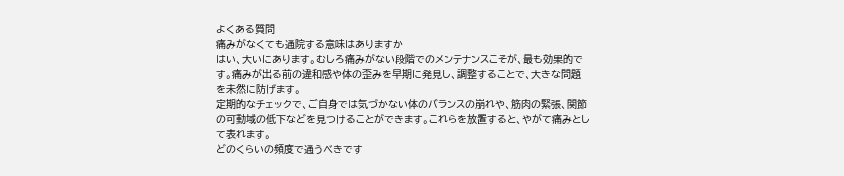よくある質問
痛みがなくても通院する意味はありますか
はい、大いにあります。むしろ痛みがない段階でのメンテナンスこそが、最も効果的です。痛みが出る前の違和感や体の歪みを早期に発見し、調整することで、大きな問題を未然に防げます。
定期的なチェックで、ご自身では気づかない体のバランスの崩れや、筋肉の緊張、関節の可動域の低下などを見つけることができます。これらを放置すると、やがて痛みとして表れます。
どのくらいの頻度で通うべきです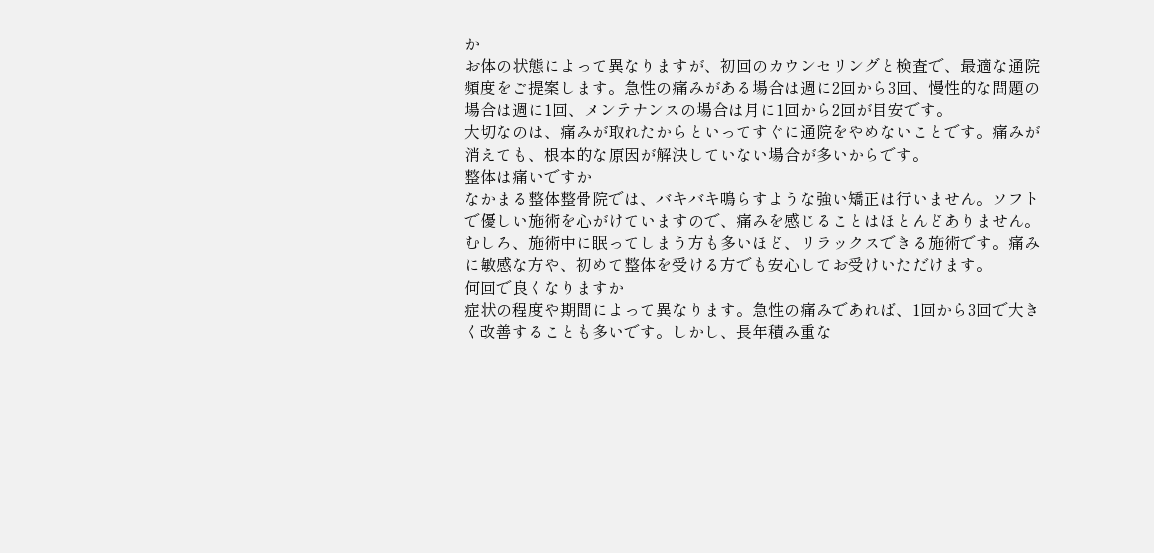か
お体の状態によって異なりますが、初回のカウンセリングと検査で、最適な通院頻度をご提案します。急性の痛みがある場合は週に2回から3回、慢性的な問題の場合は週に1回、メンテナンスの場合は月に1回から2回が目安です。
大切なのは、痛みが取れたからといってすぐに通院をやめないことです。痛みが消えても、根本的な原因が解決していない場合が多いからです。
整体は痛いですか
なかまる整体整骨院では、バキバキ鳴らすような強い矯正は行いません。ソフトで優しい施術を心がけていますので、痛みを感じることはほとんどありません。
むしろ、施術中に眠ってしまう方も多いほど、リラックスできる施術です。痛みに敏感な方や、初めて整体を受ける方でも安心してお受けいただけます。
何回で良くなりますか
症状の程度や期間によって異なります。急性の痛みであれば、1回から3回で大きく改善することも多いです。しかし、長年積み重な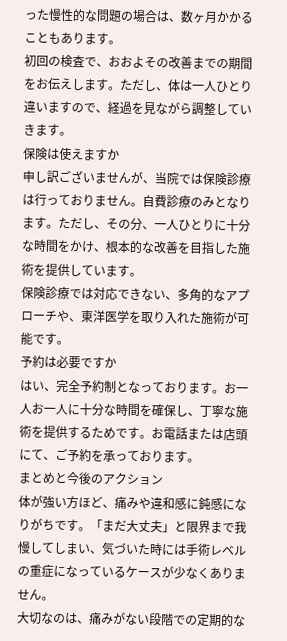った慢性的な問題の場合は、数ヶ月かかることもあります。
初回の検査で、おおよその改善までの期間をお伝えします。ただし、体は一人ひとり違いますので、経過を見ながら調整していきます。
保険は使えますか
申し訳ございませんが、当院では保険診療は行っておりません。自費診療のみとなります。ただし、その分、一人ひとりに十分な時間をかけ、根本的な改善を目指した施術を提供しています。
保険診療では対応できない、多角的なアプローチや、東洋医学を取り入れた施術が可能です。
予約は必要ですか
はい、完全予約制となっております。お一人お一人に十分な時間を確保し、丁寧な施術を提供するためです。お電話または店頭にて、ご予約を承っております。
まとめと今後のアクション
体が強い方ほど、痛みや違和感に鈍感になりがちです。「まだ大丈夫」と限界まで我慢してしまい、気づいた時には手術レベルの重症になっているケースが少なくありません。
大切なのは、痛みがない段階での定期的な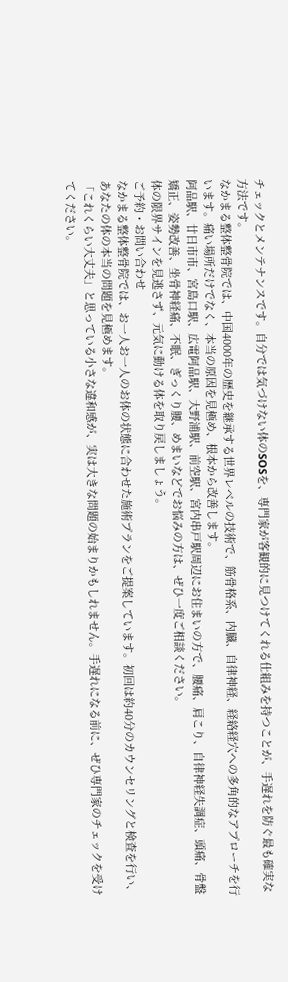チェックとメンテナンスです。自分では気づけない体のSOSを、専門家が客観的に見つけてくれる仕組みを持つことが、手遅れを防ぐ最も確実な方法です。
なかまる整体整骨院では、中国4000年の歴史を継承する世界レベルの技術で、筋骨格系、内臓、自律神経、経絡経穴への多角的なアプローチを行います。痛い場所だけでなく、本当の原因を見極め、根本から改善します。
阿品駅、廿日市市、宮島口駅、広電阿品駅、大野浦駅、前空駅、宮内串戸駅周辺にお住まいの方で、腰痛、肩こり、自律神経失調症、頭痛、骨盤矯正、姿勢改善、坐骨神経痛、不眠、ぎっくり腰、めまいなどでお悩みの方は、ぜひ一度ご相談ください。
体の限界サインを見逃さず、元気に動ける体を取り戻しましょう。
ご予約・お問い合わせ
なかまる整体整骨院では、お一人お一人のお体の状態に合わせた施術プランをご提案しています。初回は約40分のカウンセリングと検査を行い、あなたの体の本当の問題を見極めます。
「これくらい大丈夫」と思っている小さな違和感が、実は大きな問題の始まりかもしれません。手遅れになる前に、ぜひ専門家のチェックを受けてください。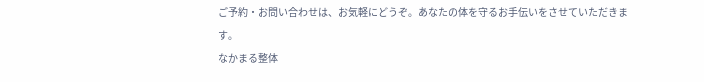ご予約・お問い合わせは、お気軽にどうぞ。あなたの体を守るお手伝いをさせていただきます。
なかまる整体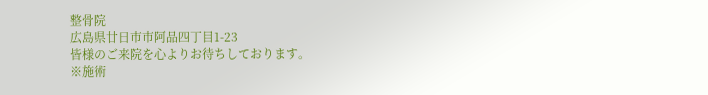整骨院
広島県廿日市市阿品四丁目1-23
皆様のご来院を心よりお待ちしております。
※施術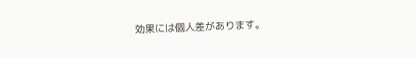効果には個人差があります。